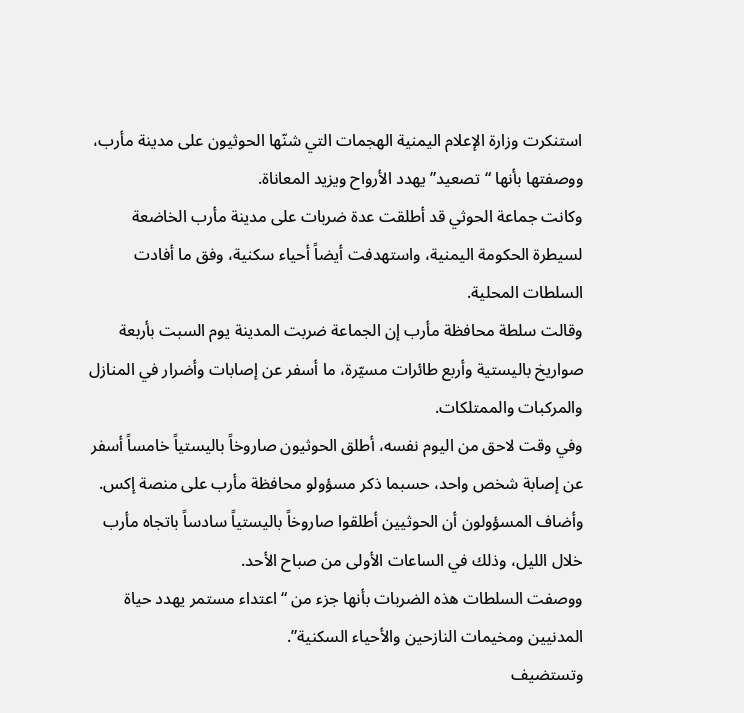استنكرت وزارة الإعلام اليمنية الهجمات التي شنّها الحوثيون على مدينة مأرب، ووصفتها بأنها “تصعيد” يهدد الأرواح ويزيد المعاناة.
وكانت جماعة الحوثي قد أطلقت عدة ضربات على مدينة مأرب الخاضعة لسيطرة الحكومة اليمنية، واستهدفت أيضاً أحياء سكنية، وفق ما أفادت السلطات المحلية.
وقالت سلطة محافظة مأرب إن الجماعة ضربت المدينة يوم السبت بأربعة صواريخ باليستية وأربع طائرات مسيّرة، ما أسفر عن إصابات وأضرار في المنازل والمركبات والممتلكات.
وفي وقت لاحق من اليوم نفسه، أطلق الحوثيون صاروخاً باليستياً خامساً أسفر عن إصابة شخص واحد، حسبما ذكر مسؤولو محافظة مأرب على منصة إكس.
وأضاف المسؤولون أن الحوثيين أطلقوا صاروخاً باليستياً سادساً باتجاه مأرب خلال الليل، وذلك في الساعات الأولى من صباح الأحد.
ووصفت السلطات هذه الضربات بأنها جزء من “اعتداء مستمر يهدد حياة المدنيين ومخيمات النازحين والأحياء السكنية”.
وتستضيف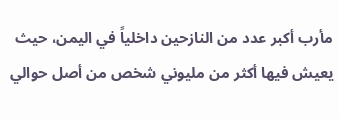مأرب أكبر عدد من النازحين داخلياً في اليمن، حيث يعيش فيها أكثر من مليوني شخص من أصل حوالي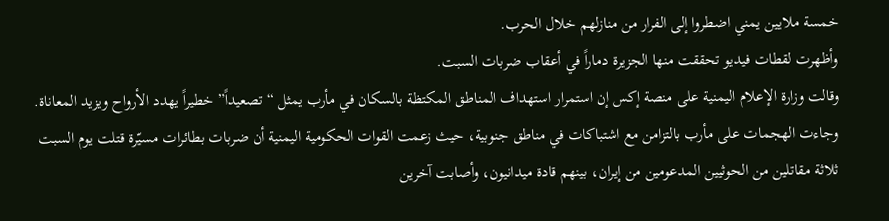خمسة ملايين يمني اضطروا إلى الفرار من منازلهم خلال الحرب.
وأظهرت لقطات فيديو تحققت منها الجزيرة دماراً في أعقاب ضربات السبت.
وقالت وزارة الإعلام اليمنية على منصة إكس إن استمرار استهداف المناطق المكتظة بالسكان في مأرب يمثل “تصعيداً” خطيراً يهدد الأرواح ويزيد المعاناة.
وجاءت الهجمات على مأرب بالتزامن مع اشتباكات في مناطق جنوبية، حيث زعمت القوات الحكومية اليمنية أن ضربات بطائرات مسيّرة قتلت يوم السبت ثلاثة مقاتلين من الحوثيين المدعومين من إيران، بينهم قادة ميدانيون، وأصابت آخرين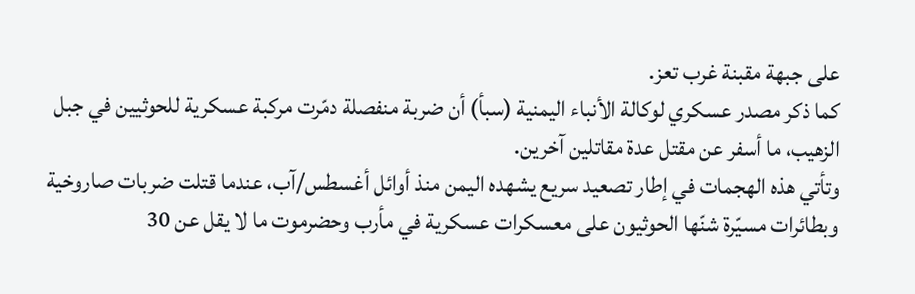على جبهة مقبنة غرب تعز.
كما ذكر مصدر عسكري لوكالة الأنباء اليمنية (سبأ) أن ضربة منفصلة دمّرت مركبة عسكرية للحوثيين في جبل الزهيب، ما أسفر عن مقتل عدة مقاتلين آخرين.
وتأتي هذه الهجمات في إطار تصعيد سريع يشهده اليمن منذ أوائل أغسطس/آب، عندما قتلت ضربات صاروخية وبطائرات مسيّرة شنّها الحوثيون على معسكرات عسكرية في مأرب وحضرموت ما لا يقل عن 30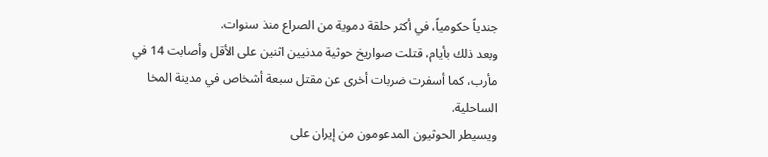جندياً حكومياً، في أكثر حلقة دموية من الصراع منذ سنوات.
وبعد ذلك بأيام، قتلت صواريخ حوثية مدنيين اثنين على الأقل وأصابت 14 في مأرب، كما أسفرت ضربات أخرى عن مقتل سبعة أشخاص في مدينة المخا الساحلية.
ويسيطر الحوثيون المدعومون من إيران على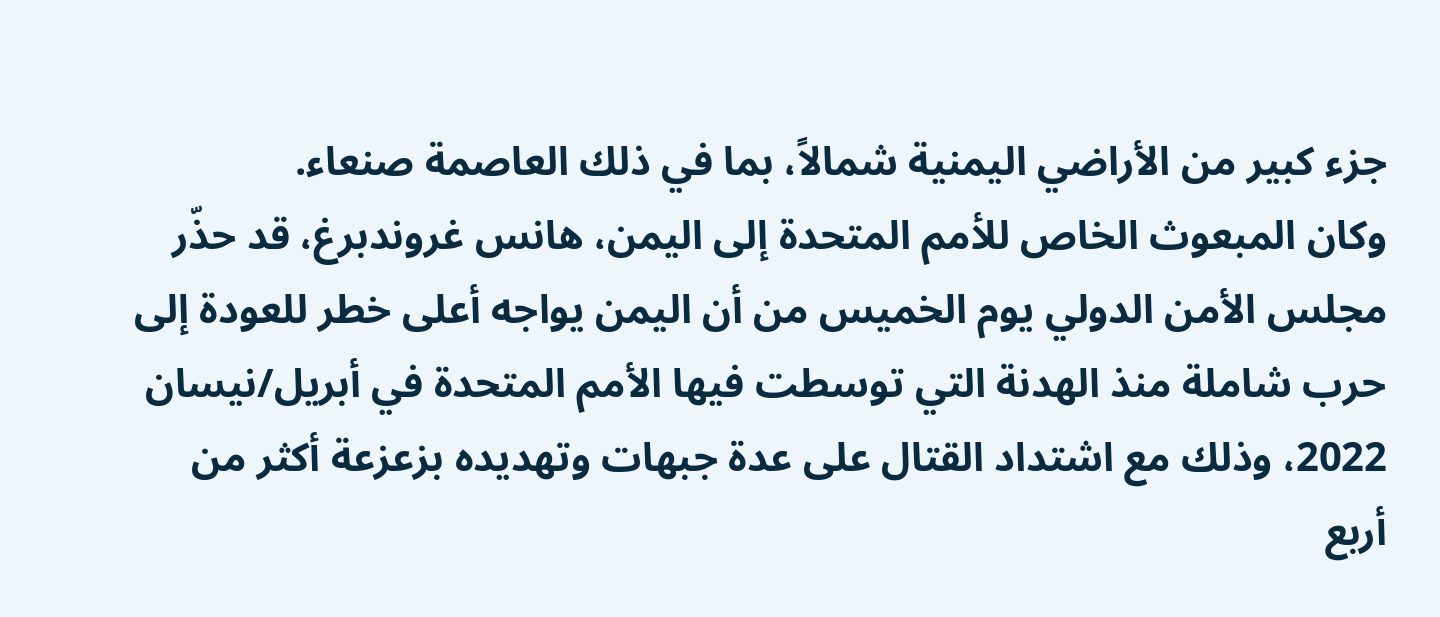جزء كبير من الأراضي اليمنية شمالاً، بما في ذلك العاصمة صنعاء.
وكان المبعوث الخاص للأمم المتحدة إلى اليمن، هانس غروندبرغ، قد حذّر مجلس الأمن الدولي يوم الخميس من أن اليمن يواجه أعلى خطر للعودة إلى حرب شاملة منذ الهدنة التي توسطت فيها الأمم المتحدة في أبريل/نيسان 2022، وذلك مع اشتداد القتال على عدة جبهات وتهديده بزعزعة أكثر من أربع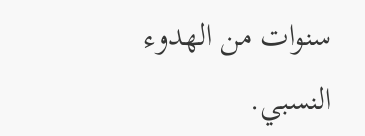سنوات من الهدوء النسبي.